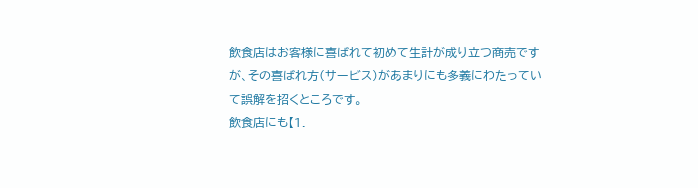飲食店はお客様に喜ばれて初めて生計が成り立つ商売ですが、その喜ばれ方(サービス)があまりにも多義にわたっていて誤解を招くところです。
飲食店にも【1.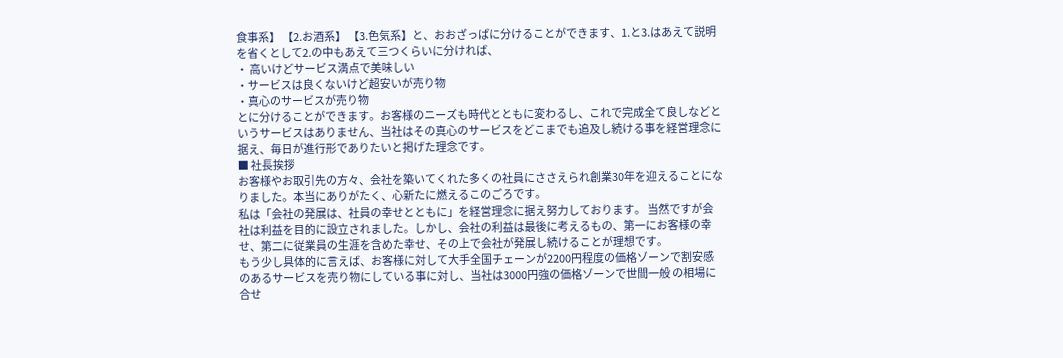食事系】 【2.お酒系】 【3.色気系】と、おおざっぱに分けることができます、1.と3.はあえて説明を省くとして2.の中もあえて三つくらいに分ければ、
・ 高いけどサービス満点で美味しい
・サービスは良くないけど超安いが売り物
・真心のサービスが売り物
とに分けることができます。お客様のニーズも時代とともに変わるし、これで完成全て良しなどというサービスはありません、当社はその真心のサービスをどこまでも追及し続ける事を経営理念に据え、毎日が進行形でありたいと掲げた理念です。
■ 社長挨拶
お客様やお取引先の方々、会社を築いてくれた多くの社員にささえられ創業30年を迎えることになりました。本当にありがたく、心新たに燃えるこのごろです。
私は「会社の発展は、社員の幸せとともに」を経営理念に据え努力しております。 当然ですが会社は利益を目的に設立されました。しかし、会社の利益は最後に考えるもの、第一にお客様の幸せ、第二に従業員の生涯を含めた幸せ、その上で会社が発展し続けることが理想です。
もう少し具体的に言えば、お客様に対して大手全国チェーンが2200円程度の価格ゾーンで割安感のあるサービスを売り物にしている事に対し、当社は3000円強の価格ゾーンで世間一般 の相場に合せ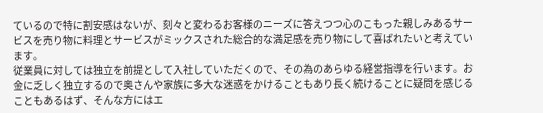ているので特に割安感はないが、刻々と変わるお客様のニーズに答えつつ心のこもった親しみあるサービスを売り物に料理とサービスがミックスされた総合的な満足感を売り物にして喜ばれたいと考えています。
従業員に対しては独立を前提として入社していただくので、その為のあらゆる経営指導を行います。お金に乏しく独立するので奥さんや家族に多大な迷惑をかけることもあり長く続けることに疑問を感じることもあるはず、そんな方にはエ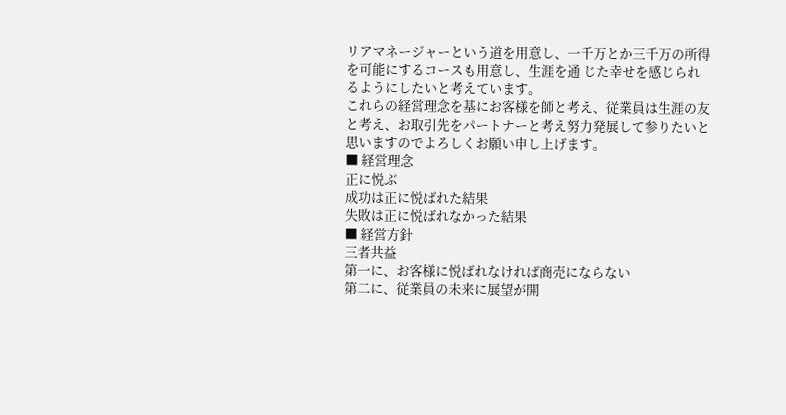リアマネージャーという道を用意し、一千万とか三千万の所得を可能にするコースも用意し、生涯を通 じた幸せを感じられるようにしたいと考えています。
これらの経営理念を基にお客様を師と考え、従業員は生涯の友と考え、お取引先をパートナーと考え努力発展して参りたいと思いますのでよろしくお願い申し上げます。
■ 経営理念
正に悦ぶ
成功は正に悦ばれた結果
失敗は正に悦ばれなかった結果
■ 経営方針
三者共益
第一に、お客様に悦ばれなければ商売にならない
第二に、従業員の未来に展望が開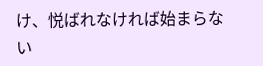け、悦ばれなければ始まらない